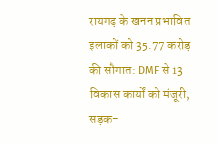रायगढ़ के खनन प्रभावित इलाकों को 35.77 करोड़ की सौगात: DMF से 13 विकास कार्यों को मंजूरी, सड़क-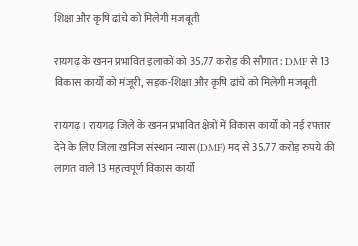शिक्षा और कृषि ढांचे को मिलेगी मजबूती

रायगढ़ के खनन प्रभावित इलाकों को 35.77 करोड़ की सौगात: DMF से 13 विकास कार्यों को मंजूरी, सड़क-शिक्षा और कृषि ढांचे को मिलेगी मजबूती

रायगढ़। रायगढ़ जिले के खनन प्रभावित क्षेत्रों में विकास कार्यों को नई रफ्तार देने के लिए जिला खनिज संस्थान न्यास (DMF) मद से 35.77 करोड़ रुपये की लागत वाले 13 महत्वपूर्ण विकास कार्यों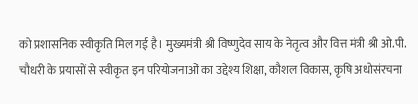को प्रशासनिक स्वीकृति मिल गई है। मुख्यमंत्री श्री विष्णुदेव साय के नेतृत्व और वित्त मंत्री श्री ओ.पी. चौधरी के प्रयासों से स्वीकृत इन परियोजनाओं का उद्देश्य शिक्षा, कौशल विकास, कृषि अधोसंरचना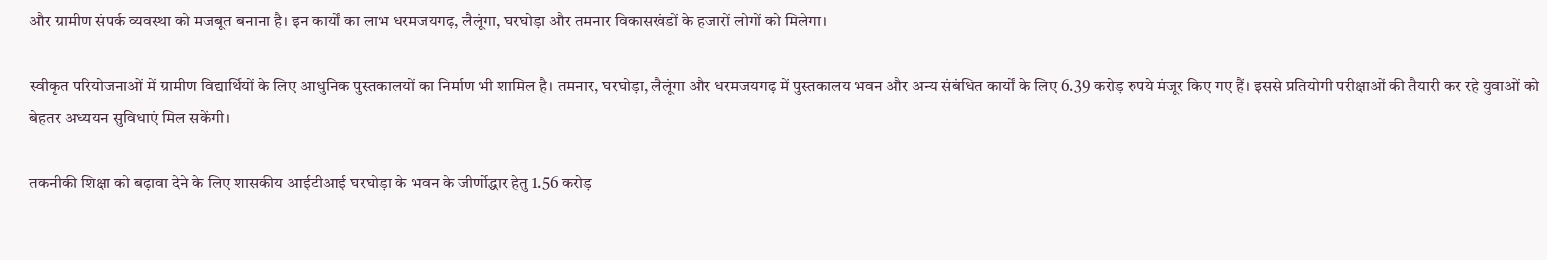और ग्रामीण संपर्क व्यवस्था को मजबूत बनाना है। इन कार्यों का लाभ धरमजयगढ़, लैलूंगा, घरघोड़ा और तमनार विकासखंडों के हजारों लोगों को मिलेगा।

स्वीकृत परियोजनाओं में ग्रामीण विद्यार्थियों के लिए आधुनिक पुस्तकालयों का निर्माण भी शामिल है। तमनार, घरघोड़ा, लैलूंगा और धरमजयगढ़ में पुस्तकालय भवन और अन्य संबंधित कार्यों के लिए 6.39 करोड़ रुपये मंजूर किए गए हैं। इससे प्रतियोगी परीक्षाओं की तैयारी कर रहे युवाओं को बेहतर अध्ययन सुविधाएं मिल सकेंगी।

तकनीकी शिक्षा को बढ़ावा देने के लिए शासकीय आईटीआई घरघोड़ा के भवन के जीर्णोद्धार हेतु 1.56 करोड़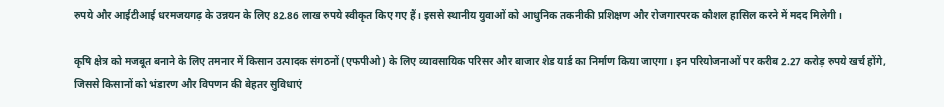रुपये और आईटीआई धरमजयगढ़ के उन्नयन के लिए 82.86 लाख रुपये स्वीकृत किए गए हैं। इससे स्थानीय युवाओं को आधुनिक तकनीकी प्रशिक्षण और रोजगारपरक कौशल हासिल करने में मदद मिलेगी।

कृषि क्षेत्र को मजबूत बनाने के लिए तमनार में किसान उत्पादक संगठनों (एफपीओ) के लिए व्यावसायिक परिसर और बाजार शेड यार्ड का निर्माण किया जाएगा। इन परियोजनाओं पर करीब 2.27 करोड़ रुपये खर्च होंगे, जिससे किसानों को भंडारण और विपणन की बेहतर सुविधाएं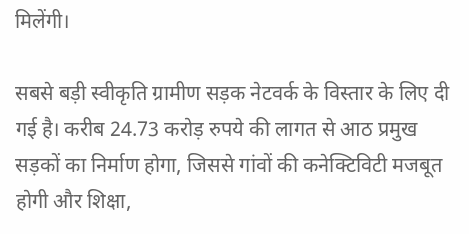मिलेंगी।

सबसे बड़ी स्वीकृति ग्रामीण सड़क नेटवर्क के विस्तार के लिए दी गई है। करीब 24.73 करोड़ रुपये की लागत से आठ प्रमुख सड़कों का निर्माण होगा, जिससे गांवों की कनेक्टिविटी मजबूत होगी और शिक्षा,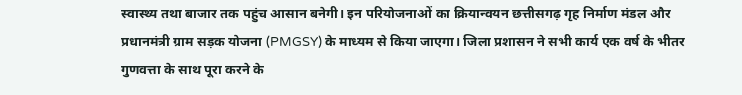स्वास्थ्य तथा बाजार तक पहुंच आसान बनेगी। इन परियोजनाओं का क्रियान्वयन छत्तीसगढ़ गृह निर्माण मंडल और प्रधानमंत्री ग्राम सड़क योजना (PMGSY) के माध्यम से किया जाएगा। जिला प्रशासन ने सभी कार्य एक वर्ष के भीतर गुणवत्ता के साथ पूरा करने के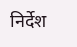निर्देश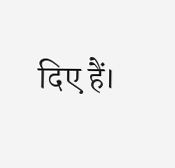दिए हैं।